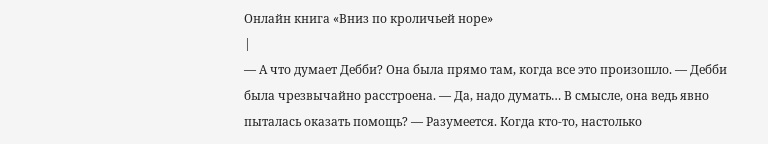Онлайн книга «Вниз по кроличьей норе»
|
— А что думает Дебби? Она была прямо там, когда все это произошло. — Дебби была чрезвычайно расстроена. — Да, надо думать… В смысле, она ведь явно пыталась оказать помощь? — Разумеется. Когда кто-то, настолько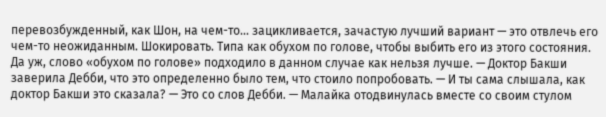перевозбужденный, как Шон, на чем-то… зацикливается, зачастую лучший вариант — это отвлечь его чем-то неожиданным. Шокировать. Типа как обухом по голове, чтобы выбить его из этого состояния. Да уж, слово «обухом по голове» подходило в данном случае как нельзя лучше. — Доктор Бакши заверила Дебби, что это определенно было тем, что стоило попробовать. — И ты сама слышала, как доктор Бакши это сказала? — Это со слов Дебби. — Малайка отодвинулась вместе со своим стулом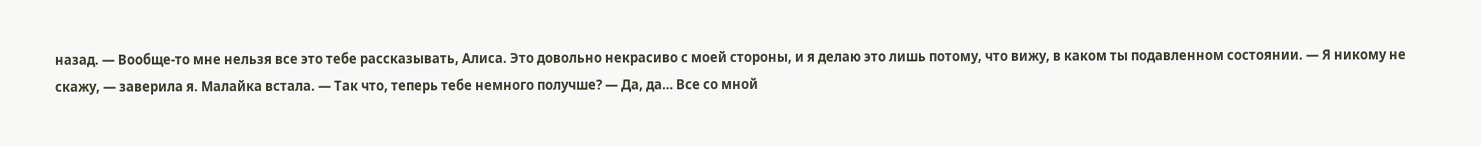назад. — Вообще-то мне нельзя все это тебе рассказывать, Алиса. Это довольно некрасиво с моей стороны, и я делаю это лишь потому, что вижу, в каком ты подавленном состоянии. — Я никому не скажу, — заверила я. Малайка встала. — Так что, теперь тебе немного получше? — Да, да… Все со мной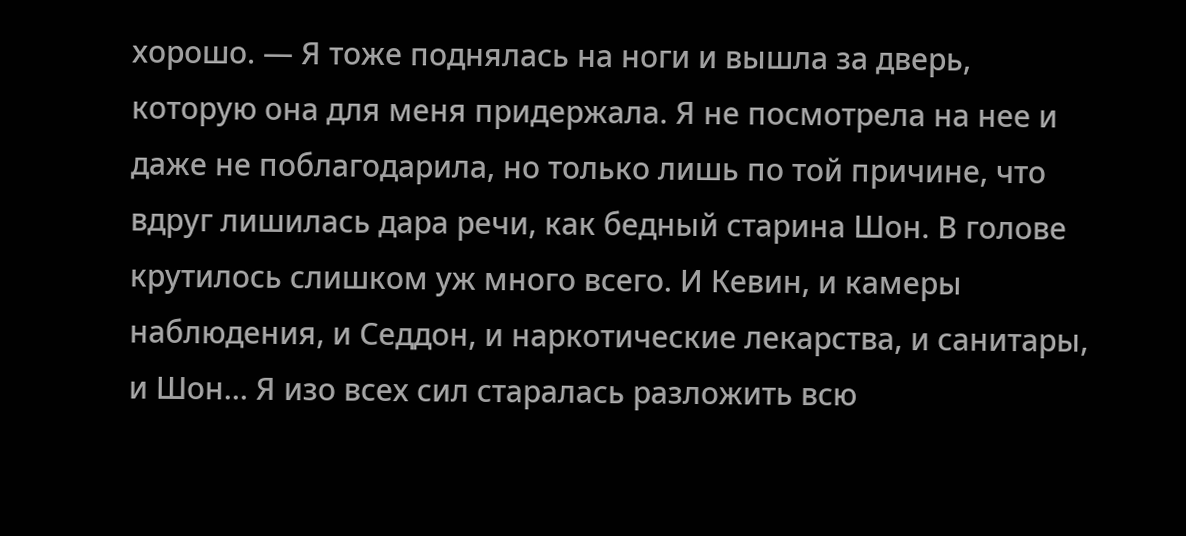хорошо. — Я тоже поднялась на ноги и вышла за дверь, которую она для меня придержала. Я не посмотрела на нее и даже не поблагодарила, но только лишь по той причине, что вдруг лишилась дара речи, как бедный старина Шон. В голове крутилось слишком уж много всего. И Кевин, и камеры наблюдения, и Седдон, и наркотические лекарства, и санитары, и Шон… Я изо всех сил старалась разложить всю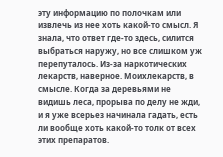эту информацию по полочкам или извлечь из нее хоть какой-то смысл. Я знала, что ответ где-то здесь, силится выбраться наружу, но все слишком уж перепуталось. Из-за наркотических лекарств, наверное. Моихлекарств, в смысле. Когда за деревьями не видишь леса, прорыва по делу не жди, и я уже всерьез начинала гадать, есть ли вообще хоть какой-то толк от всех этих препаратов.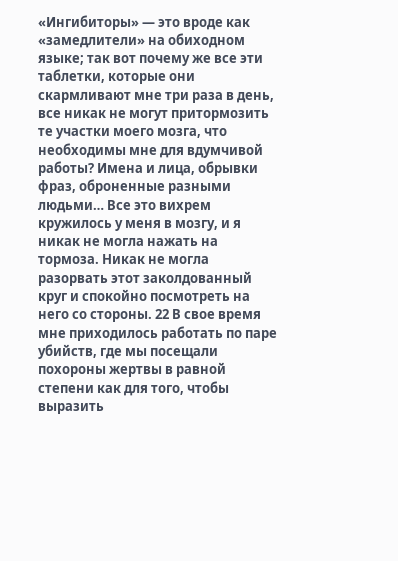«Ингибиторы» — это вроде как «замедлители» на обиходном языке; так вот почему же все эти таблетки, которые они скармливают мне три раза в день, все никак не могут притормозить те участки моего мозга, что необходимы мне для вдумчивой работы? Имена и лица, обрывки фраз, оброненные разными людьми… Все это вихрем кружилось у меня в мозгу, и я никак не могла нажать на тормоза. Никак не могла разорвать этот заколдованный круг и спокойно посмотреть на него со стороны. 22 В свое время мне приходилось работать по паре убийств, где мы посещали похороны жертвы в равной степени как для того, чтобы выразить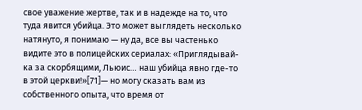свое уважение жертве, так и в надежде на то, что туда явится убийца. Это может выглядеть несколько натянуто, я понимаю — ну да, все вы частенько видите это в полицейских сериалах: «Приглядывай-ка за скорбящими, Льюис… наш убийца явно где-то в этой церкви!»[71]— но могу сказать вам из собственного опыта, что время от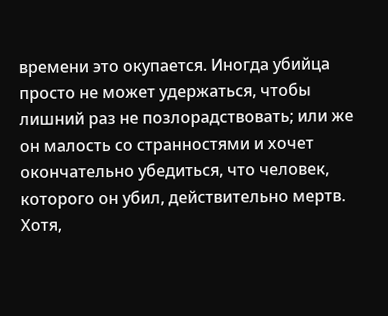времени это окупается. Иногда убийца просто не может удержаться, чтобы лишний раз не позлорадствовать; или же он малость со странностями и хочет окончательно убедиться, что человек, которого он убил, действительно мертв. Хотя,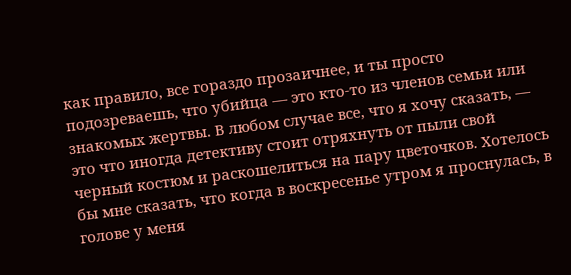как правило, все гораздо прозаичнее, и ты просто подозреваешь, что убийца — это кто-то из членов семьи или знакомых жертвы. В любом случае все, что я хочу сказать, — это что иногда детективу стоит отряхнуть от пыли свой черный костюм и раскошелиться на пару цветочков. Хотелось бы мне сказать, что когда в воскресенье утром я проснулась, в голове у меня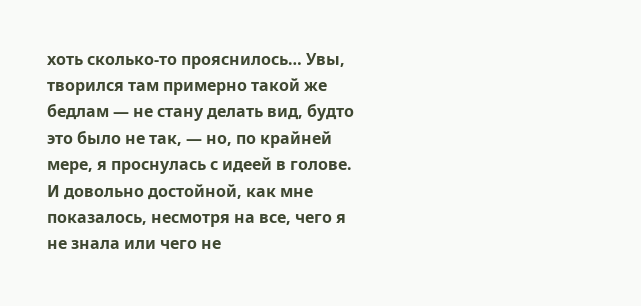хоть сколько-то прояснилось… Увы, творился там примерно такой же бедлам — не стану делать вид, будто это было не так, — но, по крайней мере, я проснулась с идеей в голове. И довольно достойной, как мне показалось, несмотря на все, чего я не знала или чего не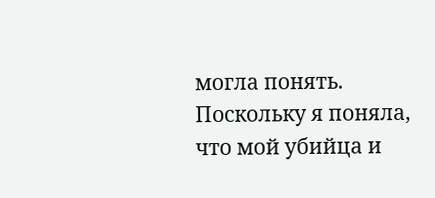могла понять. Поскольку я поняла, что мой убийца и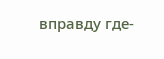вправду где-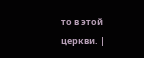то в этой церкви. |